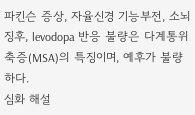파킨슨 증상, 자율신경 기능부전, 소뇌 징후, levodopa 반응 불량은 다계통위축증(MSA)의 특징이며, 예후가 불량하다.
심화 해설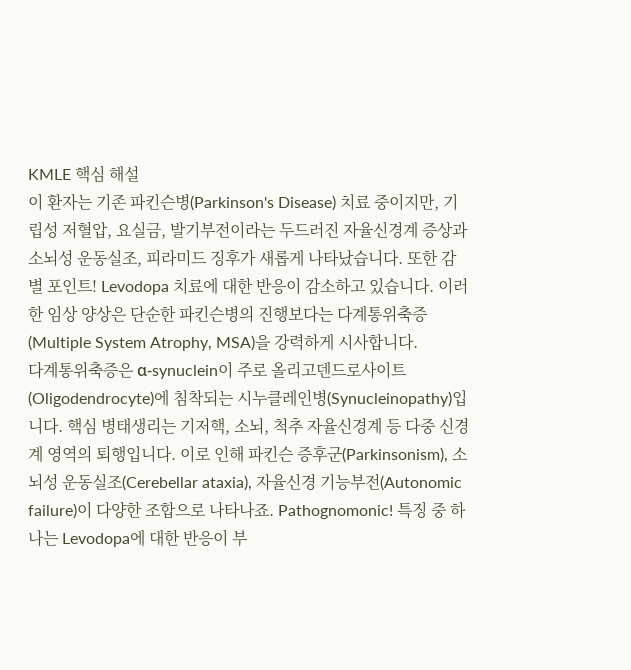KMLE 핵심 해설
이 환자는 기존 파킨슨병(Parkinson's Disease) 치료 중이지만, 기립성 저혈압, 요실금, 발기부전이라는 두드러진 자율신경계 증상과 소뇌성 운동실조, 피라미드 징후가 새롭게 나타났습니다. 또한 감별 포인트! Levodopa 치료에 대한 반응이 감소하고 있습니다. 이러한 임상 양상은 단순한 파킨슨병의 진행보다는 다계통위축증(Multiple System Atrophy, MSA)을 강력하게 시사합니다.
다계통위축증은 α-synuclein이 주로 올리고덴드로사이트(Oligodendrocyte)에 침착되는 시누클레인병(Synucleinopathy)입니다. 핵심 병태생리는 기저핵, 소뇌, 척추 자율신경계 등 다중 신경계 영역의 퇴행입니다. 이로 인해 파킨슨 증후군(Parkinsonism), 소뇌성 운동실조(Cerebellar ataxia), 자율신경 기능부전(Autonomic failure)이 다양한 조합으로 나타나죠. Pathognomonic! 특징 중 하나는 Levodopa에 대한 반응이 부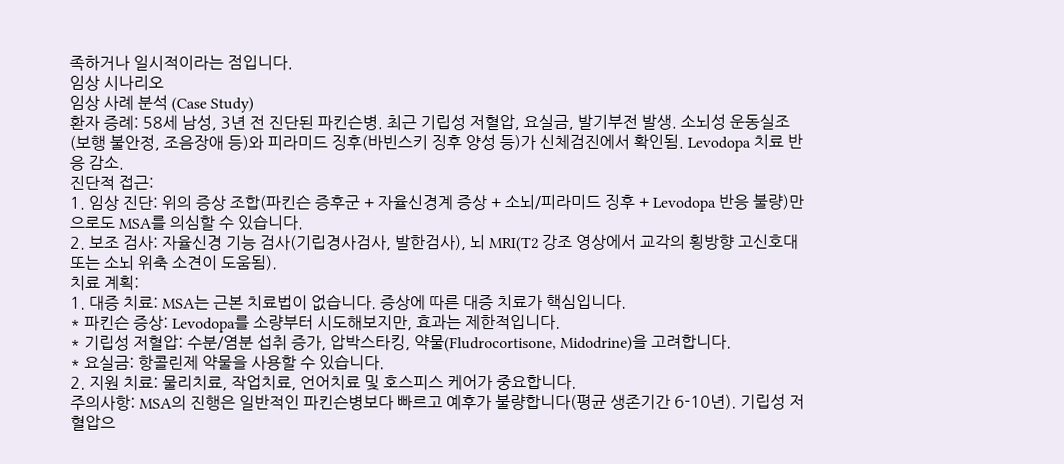족하거나 일시적이라는 점입니다.
임상 시나리오
임상 사례 분석 (Case Study)
환자 증례: 58세 남성, 3년 전 진단된 파킨슨병. 최근 기립성 저혈압, 요실금, 발기부전 발생. 소뇌성 운동실조(보행 불안정, 조음장애 등)와 피라미드 징후(바빈스키 징후 양성 등)가 신체검진에서 확인됨. Levodopa 치료 반응 감소.
진단적 접근:
1. 임상 진단: 위의 증상 조합(파킨슨 증후군 + 자율신경계 증상 + 소뇌/피라미드 징후 + Levodopa 반응 불량)만으로도 MSA를 의심할 수 있습니다.
2. 보조 검사: 자율신경 기능 검사(기립경사검사, 발한검사), 뇌 MRI(T2 강조 영상에서 교각의 횡방향 고신호대 또는 소뇌 위축 소견이 도움됨).
치료 계획:
1. 대증 치료: MSA는 근본 치료법이 없습니다. 증상에 따른 대증 치료가 핵심입니다.
* 파킨슨 증상: Levodopa를 소량부터 시도해보지만, 효과는 제한적입니다.
* 기립성 저혈압: 수분/염분 섭취 증가, 압박스타킹, 약물(Fludrocortisone, Midodrine)을 고려합니다.
* 요실금: 항콜린제 약물을 사용할 수 있습니다.
2. 지원 치료: 물리치료, 작업치료, 언어치료 및 호스피스 케어가 중요합니다.
주의사항: MSA의 진행은 일반적인 파킨슨병보다 빠르고 예후가 불량합니다(평균 생존기간 6-10년). 기립성 저혈압으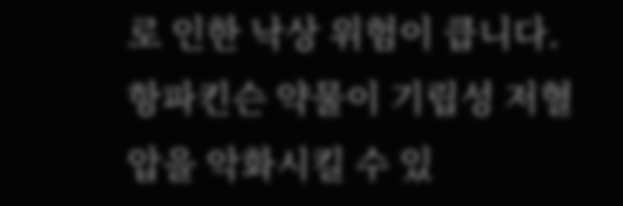로 인한 낙상 위험이 큽니다. 항파킨슨 약물이 기립성 저혈압을 악화시킬 수 있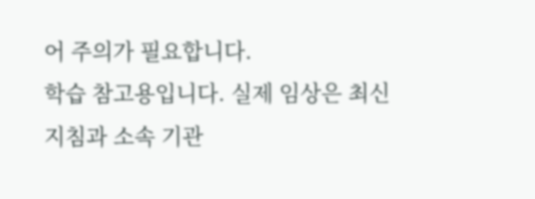어 주의가 필요합니다.
학습 참고용입니다. 실제 임상은 최신 지침과 소속 기관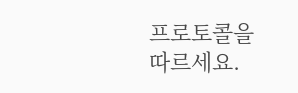프로토콜을 따르세요.